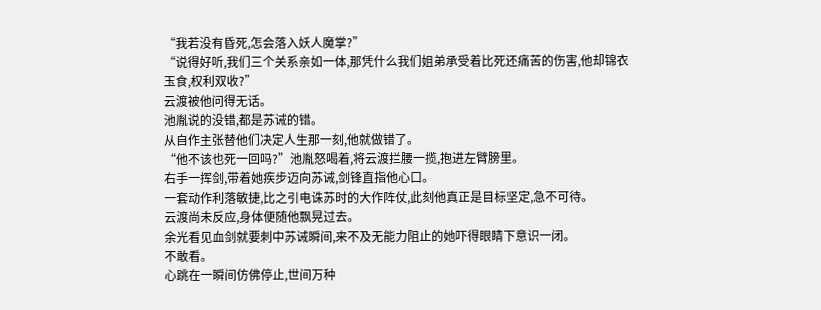“我若没有昏死,怎会落入妖人魔掌?”
“说得好听,我们三个关系亲如一体,那凭什么我们姐弟承受着比死还痛苦的伤害,他却锦衣玉食,权利双收?”
云渡被他问得无话。
池胤说的没错,都是苏诫的错。
从自作主张替他们决定人生那一刻,他就做错了。
“他不该也死一回吗?”池胤怒喝着,将云渡拦腰一揽,抱进左臂膀里。
右手一挥剑,带着她疾步迈向苏诫,剑锋直指他心口。
一套动作利落敏捷,比之引电诛苏时的大作阵仗,此刻他真正是目标坚定,急不可待。
云渡尚未反应,身体便随他飘晃过去。
余光看见血剑就要刺中苏诫瞬间,来不及无能力阻止的她吓得眼睛下意识一闭。
不敢看。
心跳在一瞬间仿佛停止,世间万种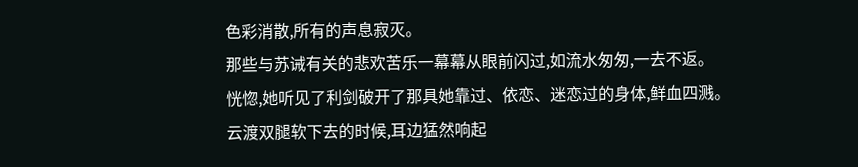色彩消散,所有的声息寂灭。
那些与苏诫有关的悲欢苦乐一幕幕从眼前闪过,如流水匆匆,一去不返。
恍惚,她听见了利剑破开了那具她靠过、依恋、迷恋过的身体,鲜血四溅。
云渡双腿软下去的时候,耳边猛然响起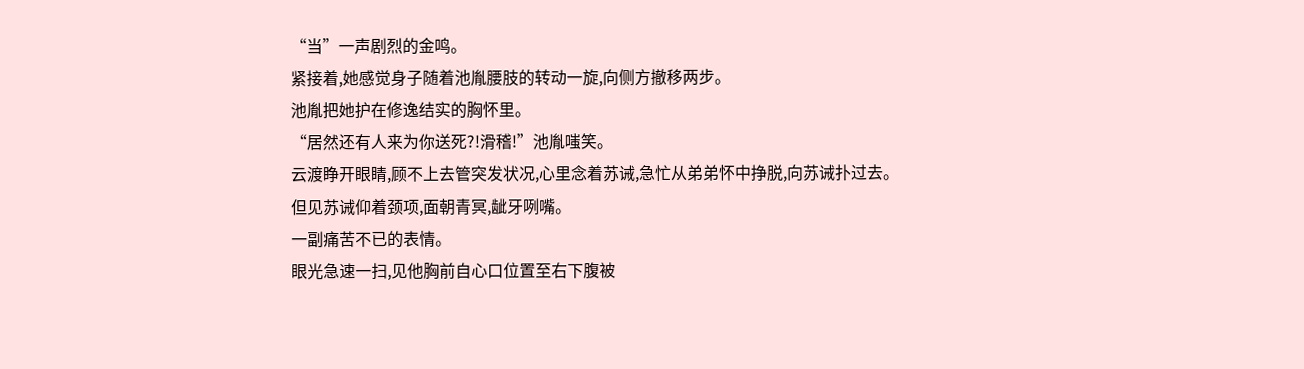“当”一声剧烈的金鸣。
紧接着,她感觉身子随着池胤腰肢的转动一旋,向侧方撤移两步。
池胤把她护在修逸结实的胸怀里。
“居然还有人来为你送死?!滑稽!”池胤嗤笑。
云渡睁开眼睛,顾不上去管突发状况,心里念着苏诫,急忙从弟弟怀中挣脱,向苏诫扑过去。
但见苏诫仰着颈项,面朝青冥,龇牙咧嘴。
一副痛苦不已的表情。
眼光急速一扫,见他胸前自心口位置至右下腹被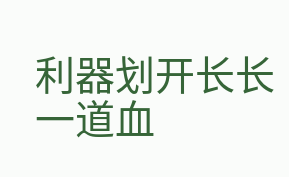利器划开长长一道血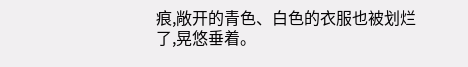痕,敞开的青色、白色的衣服也被划烂了,晃悠垂着。